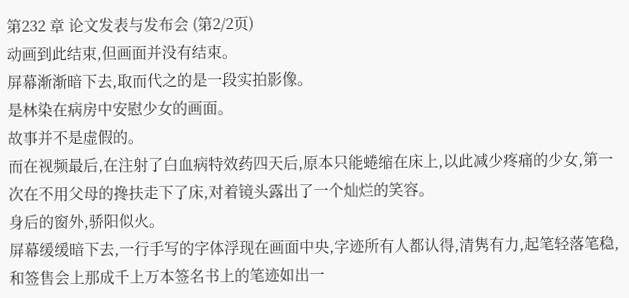第232 章 论文发表与发布会 (第2/2页)
动画到此结束,但画面并没有结束。
屏幕渐渐暗下去,取而代之的是一段实拍影像。
是林染在病房中安慰少女的画面。
故事并不是虚假的。
而在视频最后,在注射了白血病特效药四天后,原本只能蜷缩在床上,以此减少疼痛的少女,第一次在不用父母的搀扶走下了床,对着镜头露出了一个灿烂的笑容。
身后的窗外,骄阳似火。
屏幕缓缓暗下去,一行手写的字体浮现在画面中央,字迹所有人都认得,清隽有力,起笔轻落笔稳,和签售会上那成千上万本签名书上的笔迹如出一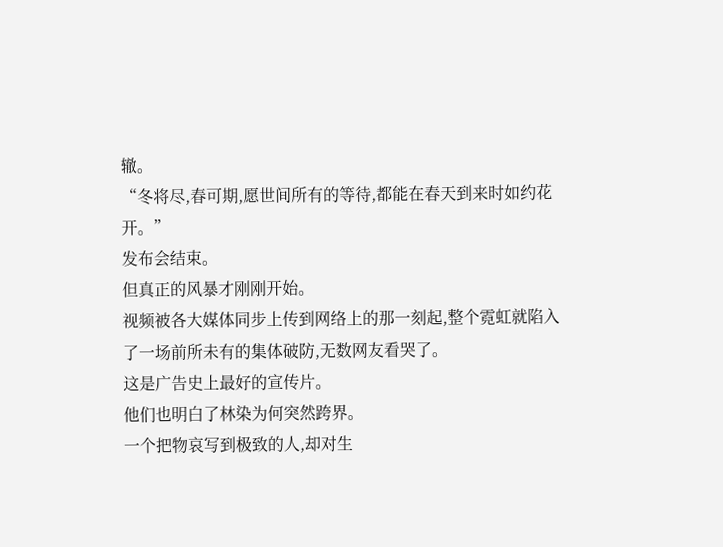辙。
“冬将尽,春可期,愿世间所有的等待,都能在春天到来时如约花开。”
发布会结束。
但真正的风暴才刚刚开始。
视频被各大媒体同步上传到网络上的那一刻起,整个霓虹就陷入了一场前所未有的集体破防,无数网友看哭了。
这是广告史上最好的宣传片。
他们也明白了林染为何突然跨界。
一个把物哀写到极致的人,却对生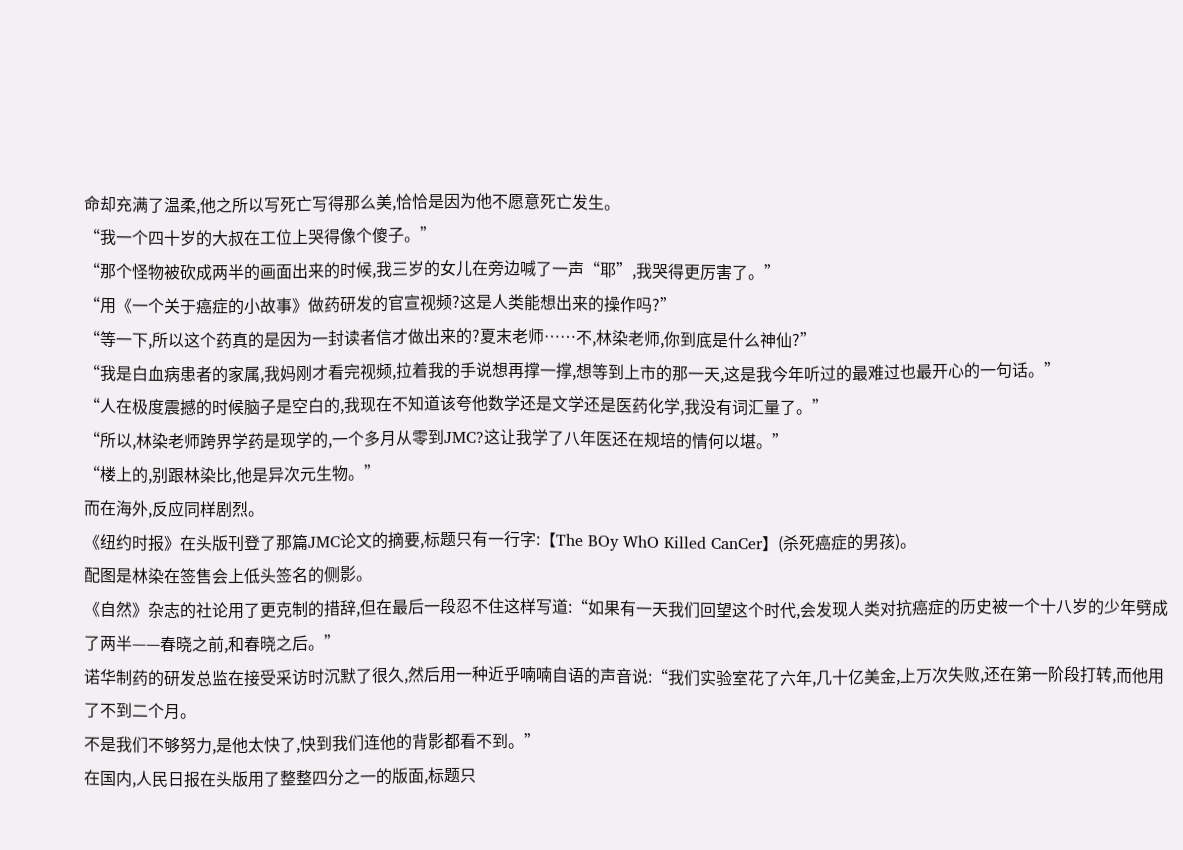命却充满了温柔,他之所以写死亡写得那么美,恰恰是因为他不愿意死亡发生。
“我一个四十岁的大叔在工位上哭得像个傻子。”
“那个怪物被砍成两半的画面出来的时候,我三岁的女儿在旁边喊了一声“耶”,我哭得更厉害了。”
“用《一个关于癌症的小故事》做药研发的官宣视频?这是人类能想出来的操作吗?”
“等一下,所以这个药真的是因为一封读者信才做出来的?夏末老师……不,林染老师,你到底是什么神仙?”
“我是白血病患者的家属,我妈刚才看完视频,拉着我的手说想再撑一撑,想等到上市的那一天,这是我今年听过的最难过也最开心的一句话。”
“人在极度震撼的时候脑子是空白的,我现在不知道该夸他数学还是文学还是医药化学,我没有词汇量了。”
“所以,林染老师跨界学药是现学的,一个多月从零到JMC?这让我学了八年医还在规培的情何以堪。”
“楼上的,别跟林染比,他是异次元生物。”
而在海外,反应同样剧烈。
《纽约时报》在头版刊登了那篇JMC论文的摘要,标题只有一行字:【The BOy WhO Killed CanCer】(杀死癌症的男孩)。
配图是林染在签售会上低头签名的侧影。
《自然》杂志的社论用了更克制的措辞,但在最后一段忍不住这样写道:“如果有一天我们回望这个时代,会发现人类对抗癌症的历史被一个十八岁的少年劈成了两半——春晓之前,和春晓之后。”
诺华制药的研发总监在接受采访时沉默了很久,然后用一种近乎喃喃自语的声音说:“我们实验室花了六年,几十亿美金,上万次失败,还在第一阶段打转,而他用了不到二个月。
不是我们不够努力,是他太快了,快到我们连他的背影都看不到。”
在国内,人民日报在头版用了整整四分之一的版面,标题只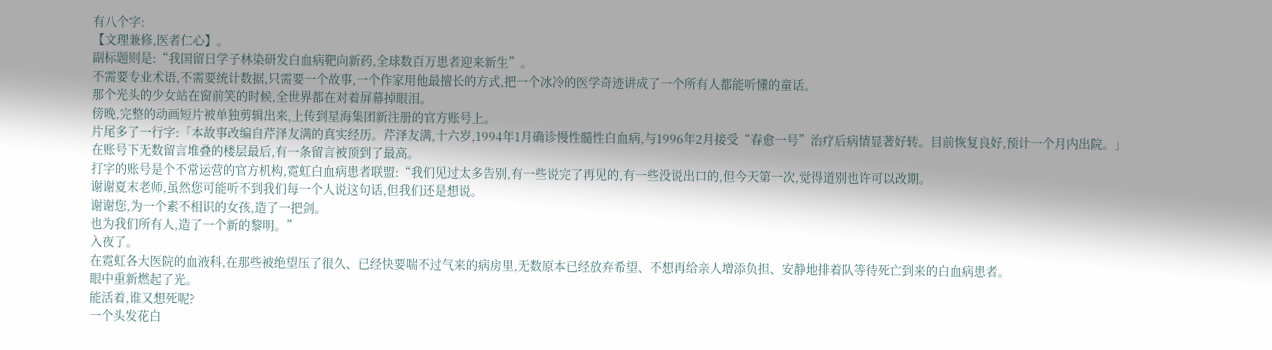有八个字:
【文理兼修,医者仁心】。
副标题则是:“我国留日学子林染研发白血病靶向新药,全球数百万患者迎来新生”。
不需要专业术语,不需要统计数据,只需要一个故事,一个作家用他最擅长的方式,把一个冰冷的医学奇迹讲成了一个所有人都能听懂的童话。
那个光头的少女站在窗前笑的时候,全世界都在对着屏幕掉眼泪。
傍晚,完整的动画短片被单独剪辑出来,上传到星海集团新注册的官方账号上。
片尾多了一行字:「本故事改编自芹泽友满的真实经历。芹泽友满,十六岁,1994年1月确诊慢性髓性白血病,与1996年2月接受“春愈一号”治疗后病情显著好转。目前恢复良好,预计一个月内出院。」
在账号下无数留言堆叠的楼层最后,有一条留言被顶到了最高。
打字的账号是个不常运营的官方机构,霓虹白血病患者联盟:“我们见过太多告别,有一些说完了再见的,有一些没说出口的,但今天第一次,觉得道别也许可以改期。
谢谢夏末老师,虽然您可能听不到我们每一个人说这句话,但我们还是想说。
谢谢您,为一个素不相识的女孩,造了一把剑。
也为我们所有人,造了一个新的黎明。”
入夜了。
在霓虹各大医院的血液科,在那些被绝望压了很久、已经快要喘不过气来的病房里,无数原本已经放弃希望、不想再给亲人增添负担、安静地排着队等待死亡到来的白血病患者。
眼中重新燃起了光。
能活着,谁又想死呢?
一个头发花白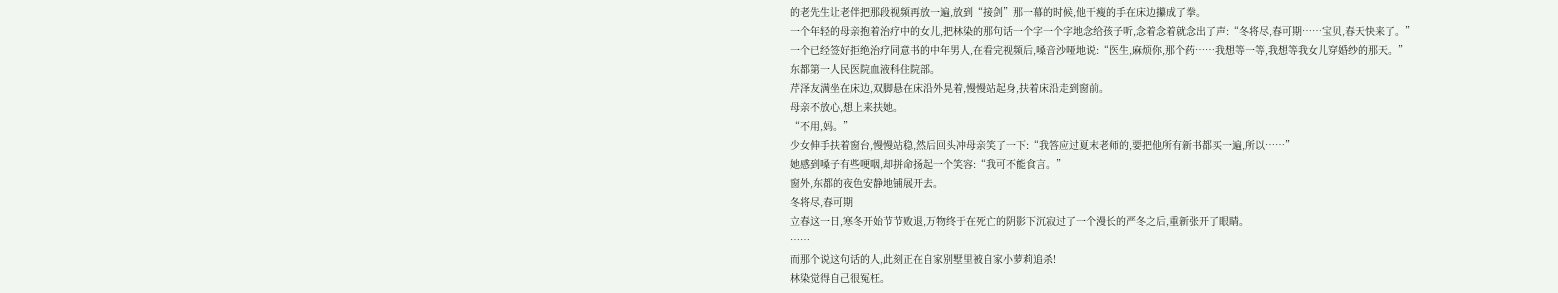的老先生让老伴把那段视频再放一遍,放到“接剑”那一幕的时候,他干瘦的手在床边攥成了拳。
一个年轻的母亲抱着治疗中的女儿,把林染的那句话一个字一个字地念给孩子听,念着念着就念出了声:“冬将尽,春可期……宝贝,春天快来了。”
一个已经签好拒绝治疗同意书的中年男人,在看完视频后,嗓音沙哑地说:“医生,麻烦你,那个药……我想等一等,我想等我女儿穿婚纱的那天。”
东都第一人民医院血液科住院部。
芹泽友满坐在床边,双脚悬在床沿外晃着,慢慢站起身,扶着床沿走到窗前。
母亲不放心,想上来扶她。
“不用,妈。”
少女伸手扶着窗台,慢慢站稳,然后回头冲母亲笑了一下:“我答应过夏末老师的,要把他所有新书都买一遍,所以……”
她感到嗓子有些哽咽,却拼命扬起一个笑容:“我可不能食言。”
窗外,东都的夜色安静地铺展开去。
冬将尽,春可期
立春这一日,寒冬开始节节败退,万物终于在死亡的阴影下沉寂过了一个漫长的严冬之后,重新张开了眼睛。
……
而那个说这句话的人,此刻正在自家别墅里被自家小萝莉追杀!
林染觉得自己很冤枉。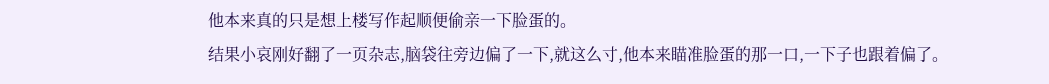他本来真的只是想上楼写作起顺便偷亲一下脸蛋的。
结果小哀刚好翻了一页杂志,脑袋往旁边偏了一下,就这么寸,他本来瞄准脸蛋的那一口,一下子也跟着偏了。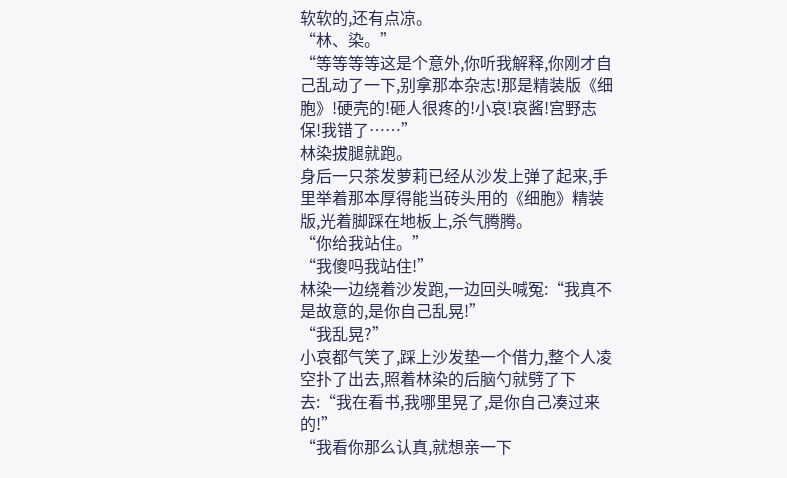软软的,还有点凉。
“林、染。”
“等等等等这是个意外,你听我解释,你刚才自己乱动了一下,别拿那本杂志!那是精装版《细胞》!硬壳的!砸人很疼的!小哀!哀酱!宫野志保!我错了……”
林染拔腿就跑。
身后一只茶发萝莉已经从沙发上弹了起来,手里举着那本厚得能当砖头用的《细胞》精装版,光着脚踩在地板上,杀气腾腾。
“你给我站住。”
“我傻吗我站住!”
林染一边绕着沙发跑,一边回头喊冤:“我真不是故意的,是你自己乱晃!”
“我乱晃?”
小哀都气笑了,踩上沙发垫一个借力,整个人凌空扑了出去,照着林染的后脑勺就劈了下去:“我在看书,我哪里晃了,是你自己凑过来的!”
“我看你那么认真,就想亲一下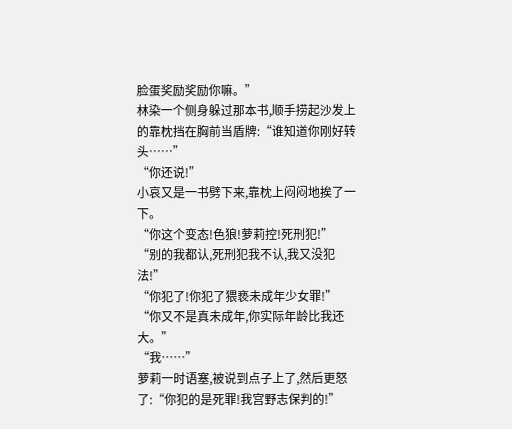脸蛋奖励奖励你嘛。”
林染一个侧身躲过那本书,顺手捞起沙发上的靠枕挡在胸前当盾牌:“谁知道你刚好转头……”
“你还说!”
小哀又是一书劈下来,靠枕上闷闷地挨了一下。
“你这个变态!色狼!萝莉控!死刑犯!”
“别的我都认,死刑犯我不认,我又没犯法!”
“你犯了!你犯了猥亵未成年少女罪!”
“你又不是真未成年,你实际年龄比我还大。”
“我……”
萝莉一时语塞,被说到点子上了,然后更怒了:“你犯的是死罪!我宫野志保判的!”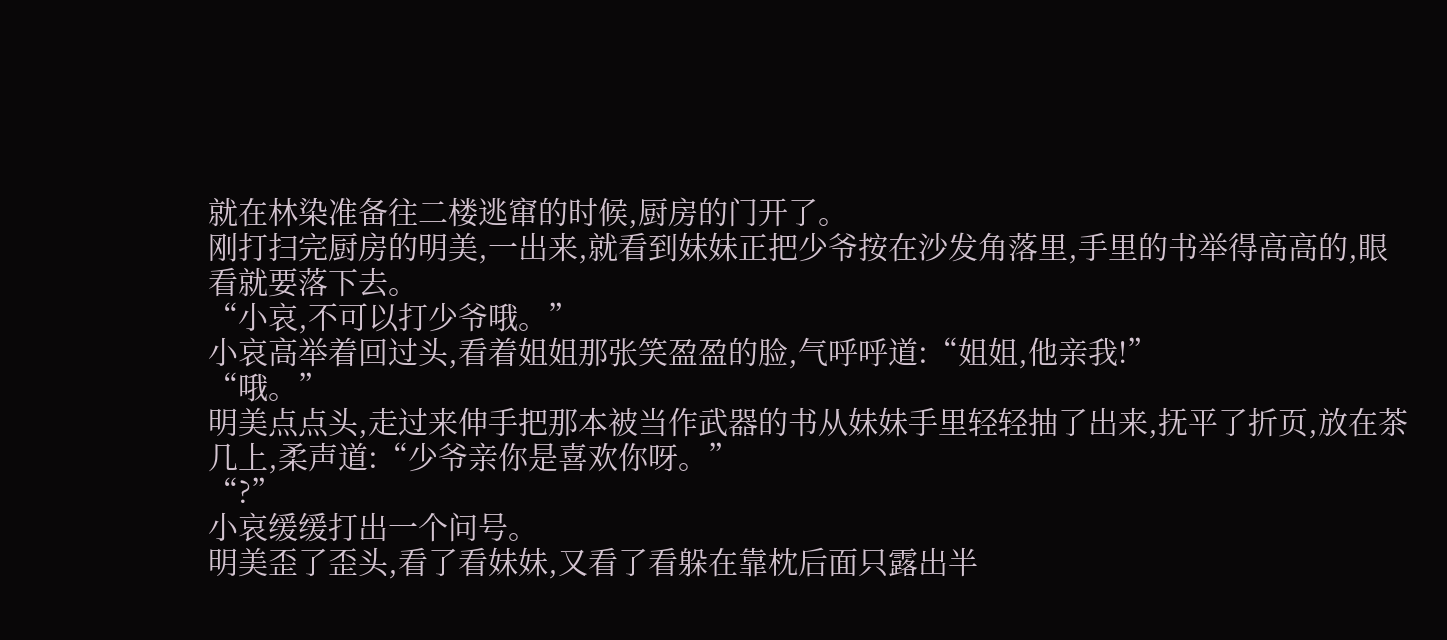就在林染准备往二楼逃窜的时候,厨房的门开了。
刚打扫完厨房的明美,一出来,就看到妹妹正把少爷按在沙发角落里,手里的书举得高高的,眼看就要落下去。
“小哀,不可以打少爷哦。”
小哀高举着回过头,看着姐姐那张笑盈盈的脸,气呼呼道:“姐姐,他亲我!”
“哦。”
明美点点头,走过来伸手把那本被当作武器的书从妹妹手里轻轻抽了出来,抚平了折页,放在茶几上,柔声道:“少爷亲你是喜欢你呀。”
“?”
小哀缓缓打出一个问号。
明美歪了歪头,看了看妹妹,又看了看躲在靠枕后面只露出半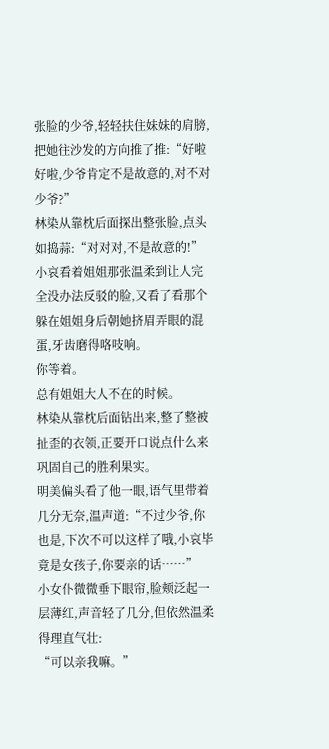张脸的少爷,轻轻扶住妹妹的肩膀,把她往沙发的方向推了推:“好啦好啦,少爷肯定不是故意的,对不对少爷?”
林染从靠枕后面探出整张脸,点头如捣蒜:“对对对,不是故意的!”
小哀看着姐姐那张温柔到让人完全没办法反驳的脸,又看了看那个躲在姐姐身后朝她挤眉弄眼的混蛋,牙齿磨得咯吱响。
你等着。
总有姐姐大人不在的时候。
林染从靠枕后面钻出来,整了整被扯歪的衣领,正要开口说点什么来巩固自己的胜利果实。
明美偏头看了他一眼,语气里带着几分无奈,温声道:“不过少爷,你也是,下次不可以这样了哦,小哀毕竟是女孩子,你要亲的话……”
小女仆微微垂下眼帘,脸颊泛起一层薄红,声音轻了几分,但依然温柔得理直气壮:
“可以亲我嘛。”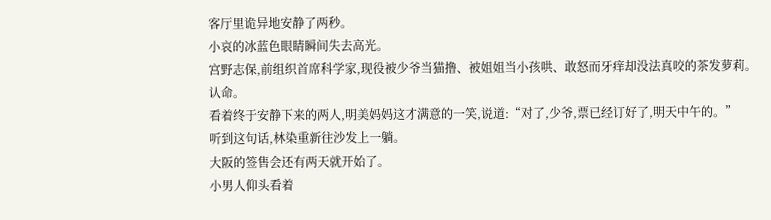客厅里诡异地安静了两秒。
小哀的冰蓝色眼睛瞬间失去高光。
宫野志保,前组织首席科学家,现役被少爷当猫撸、被姐姐当小孩哄、敢怒而牙痒却没法真咬的茶发萝莉。
认命。
看着终于安静下来的两人,明美妈妈这才满意的一笑,说道:“对了,少爷,票已经订好了,明天中午的。”
听到这句话,林染重新往沙发上一躺。
大阪的签售会还有两天就开始了。
小男人仰头看着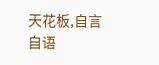天花板,自言自语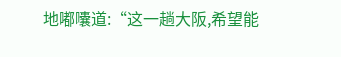地嘟囔道:“这一趟大阪,希望能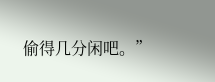偷得几分闲吧。”